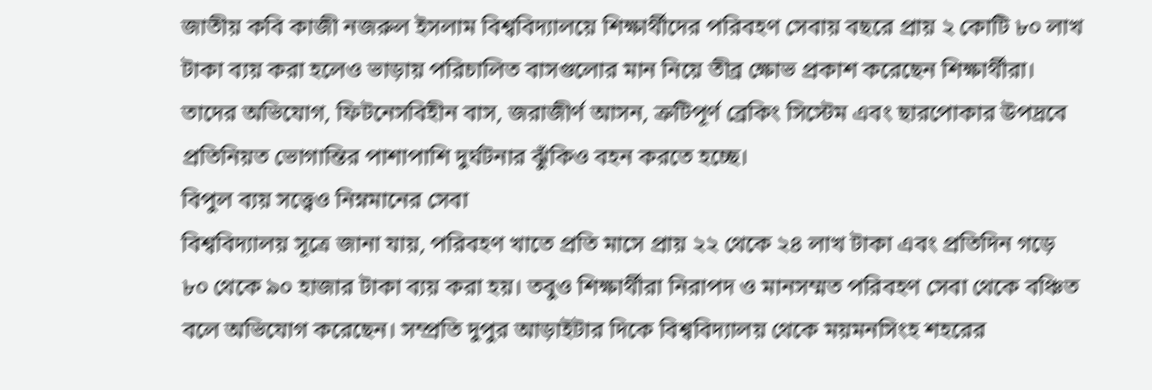জাতীয় কবি কাজী নজরুল ইসলাম বিশ্ববিদ্যালয়ে শিক্ষার্থীদের পরিবহণ সেবায় বছরে প্রায় ২ কোটি ৮০ লাখ টাকা ব্যয় করা হলেও ভাড়ায় পরিচালিত বাসগুলোর মান নিয়ে তীব্র ক্ষোভ প্রকাশ করেছেন শিক্ষার্থীরা। তাদের অভিযোগ, ফিটনেসবিহীন বাস, জরাজীর্ণ আসন, ত্রুটিপূর্ণ ব্রেকিং সিস্টেম এবং ছারপোকার উপদ্রবে প্রতিনিয়ত ভোগান্তির পাশাপাশি দুর্ঘটনার ঝুঁকিও বহন করতে হচ্ছে।
বিপুল ব্যয় সত্ত্বেও নিম্নমানের সেবা
বিশ্ববিদ্যালয় সূত্রে জানা যায়, পরিবহণ খাতে প্রতি মাসে প্রায় ২২ থেকে ২৪ লাখ টাকা এবং প্রতিদিন গড়ে ৮০ থেকে ৯০ হাজার টাকা ব্যয় করা হয়। তবুও শিক্ষার্থীরা নিরাপদ ও মানসম্মত পরিবহণ সেবা থেকে বঞ্চিত বলে অভিযোগ করেছেন। সম্প্রতি দুপুর আড়াইটার দিকে বিশ্ববিদ্যালয় থেকে ময়মনসিংহ শহরের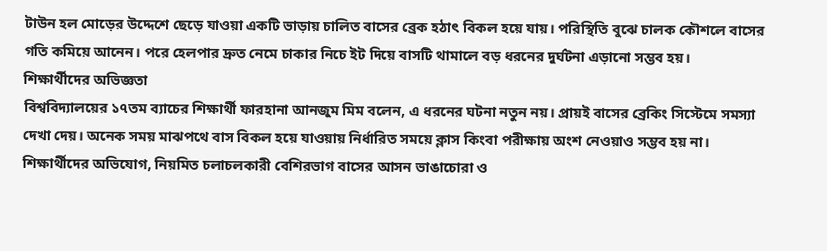টাউন হল মোড়ের উদ্দেশে ছেড়ে যাওয়া একটি ভাড়ায় চালিত বাসের ব্রেক হঠাৎ বিকল হয়ে যায়। পরিস্থিতি বুঝে চালক কৌশলে বাসের গতি কমিয়ে আনেন। পরে হেলপার দ্রুত নেমে চাকার নিচে ইট দিয়ে বাসটি থামালে বড় ধরনের দুর্ঘটনা এড়ানো সম্ভব হয়।
শিক্ষার্থীদের অভিজ্ঞতা
বিশ্ববিদ্যালয়ের ১৭তম ব্যাচের শিক্ষার্থী ফারহানা আনজুম মিম বলেন, এ ধরনের ঘটনা নতুন নয়। প্রায়ই বাসের ব্রেকিং সিস্টেমে সমস্যা দেখা দেয়। অনেক সময় মাঝপথে বাস বিকল হয়ে যাওয়ায় নির্ধারিত সময়ে ক্লাস কিংবা পরীক্ষায় অংশ নেওয়াও সম্ভব হয় না। শিক্ষার্থীদের অভিযোগ, নিয়মিত চলাচলকারী বেশিরভাগ বাসের আসন ভাঙাচোরা ও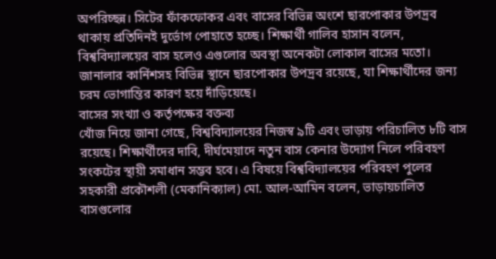অপরিচ্ছন্ন। সিটের ফাঁকফোকর এবং বাসের বিভিন্ন অংশে ছারপোকার উপদ্রব থাকায় প্রতিদিনই দুর্ভোগ পোহাতে হচ্ছে। শিক্ষার্থী গালিব হাসান বলেন, বিশ্ববিদ্যালয়ের বাস হলেও এগুলোর অবস্থা অনেকটা লোকাল বাসের মতো। জানালার কার্নিশসহ বিভিন্ন স্থানে ছারপোকার উপদ্রব রয়েছে, যা শিক্ষার্থীদের জন্য চরম ভোগান্তির কারণ হয়ে দাঁড়িয়েছে।
বাসের সংখ্যা ও কর্তৃপক্ষের বক্তব্য
খোঁজ নিয়ে জানা গেছে, বিশ্ববিদ্যালয়ের নিজস্ব ৯টি এবং ভাড়ায় পরিচালিত ৮টি বাস রয়েছে। শিক্ষার্থীদের দাবি, দীর্ঘমেয়াদে নতুন বাস কেনার উদ্যোগ নিলে পরিবহণ সংকটের স্থায়ী সমাধান সম্ভব হবে। এ বিষয়ে বিশ্ববিদ্যালয়ের পরিবহণ পুলের সহকারী প্রকৌশলী (মেকানিক্যাল) মো. আল-আমিন বলেন, ভাড়ায়চালিত বাসগুলোর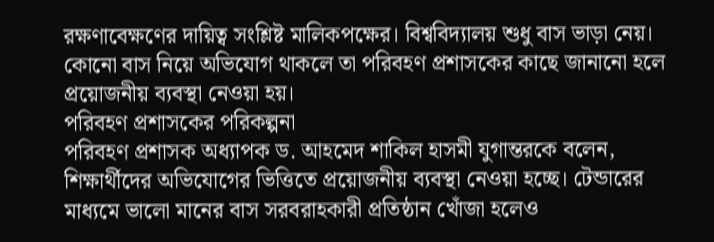রক্ষণাবেক্ষণের দায়িত্ব সংশ্লিষ্ট মালিকপক্ষের। বিশ্ববিদ্যালয় শুধু বাস ভাড়া নেয়। কোনো বাস নিয়ে অভিযোগ থাকলে তা পরিবহণ প্রশাসকের কাছে জানানো হলে প্রয়োজনীয় ব্যবস্থা নেওয়া হয়।
পরিবহণ প্রশাসকের পরিকল্পনা
পরিবহণ প্রশাসক অধ্যাপক ড. আহমেদ শাকিল হাসমী যুগান্তরকে বলেন, শিক্ষার্থীদের অভিযোগের ভিত্তিতে প্রয়োজনীয় ব্যবস্থা নেওয়া হচ্ছে। টেন্ডারের মাধ্যমে ভালো মানের বাস সরবরাহকারী প্রতিষ্ঠান খোঁজা হলেও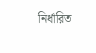নির্ধারিত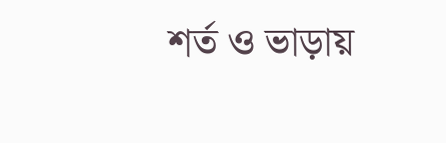শর্ত ও ভাড়ায়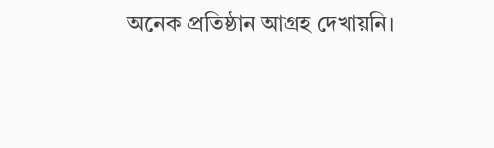অনেক প্রতিষ্ঠান আগ্রহ দেখায়নি।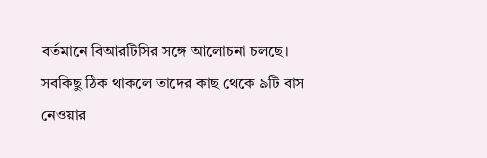বর্তমানে বিআরটিসির সঙ্গে আলোচনা চলছে। সবকিছু ঠিক থাকলে তাদের কাছ থেকে ৯টি বাস নেওয়ার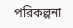পরিকল্পনা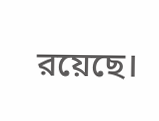রয়েছে।